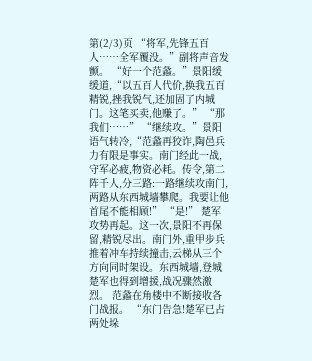第(2/3)页 “将军,先锋五百人……全军覆没。”副将声音发颤。 “好一个范蠡。”景阳缓缓道,“以五百人代价,换我五百精锐,挫我锐气,还加固了内城门。这笔买卖,他赚了。” “那我们……” “继续攻。”景阳语气转冷,“范蠡再狡诈,陶邑兵力有限是事实。南门经此一战,守军必疲,物资必耗。传令,第二阵千人,分三路:一路继续攻南门,两路从东西城墙攀爬。我要让他首尾不能相顾!” “是!” 楚军攻势再起。这一次,景阳不再保留,精锐尽出。南门外,重甲步兵推着冲车持续撞击,云梯从三个方向同时架设。东西城墙,登城楚军也得到增援,战况骤然激烈。 范蠡在角楼中不断接收各门战报。 “东门告急!楚军已占两处垛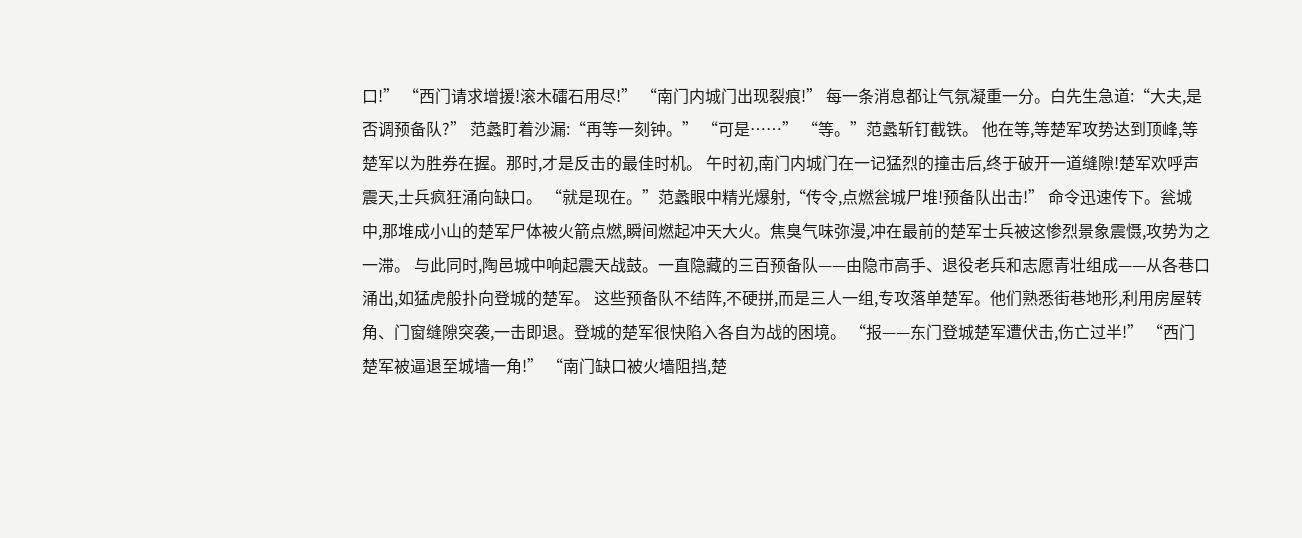口!” “西门请求增援!滚木礌石用尽!” “南门内城门出现裂痕!” 每一条消息都让气氛凝重一分。白先生急道:“大夫,是否调预备队?” 范蠡盯着沙漏:“再等一刻钟。” “可是……” “等。”范蠡斩钉截铁。 他在等,等楚军攻势达到顶峰,等楚军以为胜券在握。那时,才是反击的最佳时机。 午时初,南门内城门在一记猛烈的撞击后,终于破开一道缝隙!楚军欢呼声震天,士兵疯狂涌向缺口。 “就是现在。”范蠡眼中精光爆射,“传令,点燃瓮城尸堆!预备队出击!” 命令迅速传下。瓮城中,那堆成小山的楚军尸体被火箭点燃,瞬间燃起冲天大火。焦臭气味弥漫,冲在最前的楚军士兵被这惨烈景象震慑,攻势为之一滞。 与此同时,陶邑城中响起震天战鼓。一直隐藏的三百预备队——由隐市高手、退役老兵和志愿青壮组成——从各巷口涌出,如猛虎般扑向登城的楚军。 这些预备队不结阵,不硬拼,而是三人一组,专攻落单楚军。他们熟悉街巷地形,利用房屋转角、门窗缝隙突袭,一击即退。登城的楚军很快陷入各自为战的困境。 “报——东门登城楚军遭伏击,伤亡过半!” “西门楚军被逼退至城墙一角!” “南门缺口被火墙阻挡,楚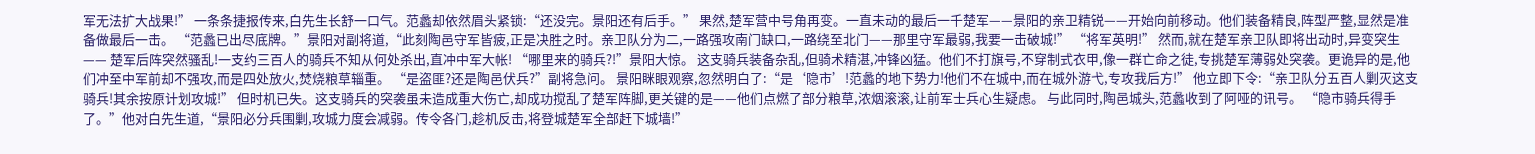军无法扩大战果!” 一条条捷报传来,白先生长舒一口气。范蠡却依然眉头紧锁:“还没完。景阳还有后手。” 果然,楚军营中号角再变。一直未动的最后一千楚军——景阳的亲卫精锐——开始向前移动。他们装备精良,阵型严整,显然是准备做最后一击。 “范蠡已出尽底牌。”景阳对副将道,“此刻陶邑守军皆疲,正是决胜之时。亲卫队分为二,一路强攻南门缺口,一路绕至北门——那里守军最弱,我要一击破城!” “将军英明!” 然而,就在楚军亲卫队即将出动时,异变突生—— 楚军后阵突然骚乱!一支约三百人的骑兵不知从何处杀出,直冲中军大帐! “哪里来的骑兵?!”景阳大惊。 这支骑兵装备杂乱,但骑术精湛,冲锋凶猛。他们不打旗号,不穿制式衣甲,像一群亡命之徒,专挑楚军薄弱处突袭。更诡异的是,他们冲至中军前却不强攻,而是四处放火,焚烧粮草辎重。 “是盗匪?还是陶邑伏兵?”副将急问。 景阳眯眼观察,忽然明白了:“是‘隐市’!范蠡的地下势力!他们不在城中,而在城外游弋,专攻我后方!” 他立即下令:“亲卫队分五百人剿灭这支骑兵!其余按原计划攻城!” 但时机已失。这支骑兵的突袭虽未造成重大伤亡,却成功搅乱了楚军阵脚,更关键的是——他们点燃了部分粮草,浓烟滚滚,让前军士兵心生疑虑。 与此同时,陶邑城头,范蠡收到了阿哑的讯号。 “隐市骑兵得手了。”他对白先生道,“景阳必分兵围剿,攻城力度会减弱。传令各门,趁机反击,将登城楚军全部赶下城墙!”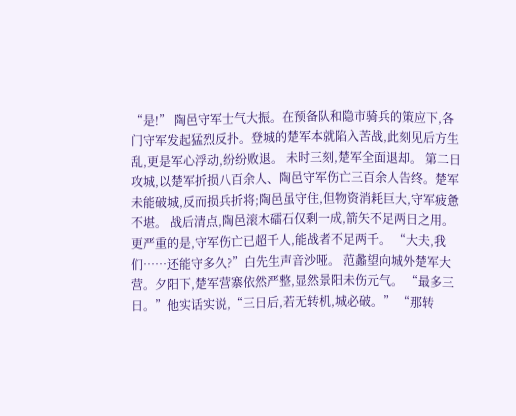“是!” 陶邑守军士气大振。在预备队和隐市骑兵的策应下,各门守军发起猛烈反扑。登城的楚军本就陷入苦战,此刻见后方生乱,更是军心浮动,纷纷败退。 未时三刻,楚军全面退却。 第二日攻城,以楚军折损八百余人、陶邑守军伤亡三百余人告终。楚军未能破城,反而损兵折将;陶邑虽守住,但物资消耗巨大,守军疲惫不堪。 战后清点,陶邑滚木礌石仅剩一成,箭矢不足两日之用。更严重的是,守军伤亡已超千人,能战者不足两千。 “大夫,我们……还能守多久?”白先生声音沙哑。 范蠡望向城外楚军大营。夕阳下,楚军营寨依然严整,显然景阳未伤元气。 “最多三日。”他实话实说,“三日后,若无转机,城必破。” “那转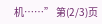机……” 第(2/3)页